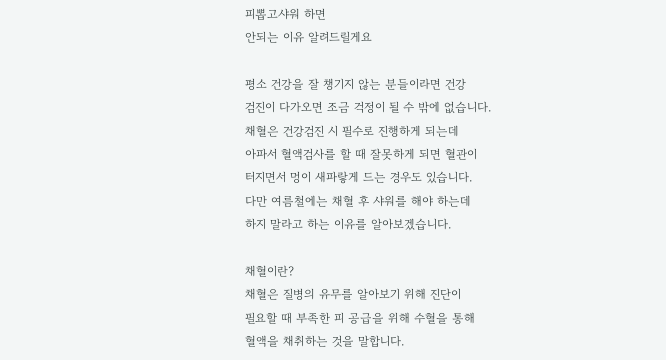피뽑고샤워 하면
안되는 이유 알려드릴게요

평소 건강을 잘 챙기지 않는 분들이라면 건강
검진이 다가오면 조금 걱정이 될 수 밖에 없습니다.
채혈은 건강검진 시 필수로 진행하게 되는데
아파서 혈액검사를 할 때 잘못하게 되면 혈관이
터지면서 멍이 새파랗게 드는 경우도 있습니다.
다만 여름철에는 채혈 후 샤워를 해야 하는데
하지 말라고 하는 이유를 알아보겠습니다.

채혈이란?
채혈은 질병의 유무를 알아보기 위해 진단이
필요할 때 부족한 피 공급을 위해 수혈을 통해
혈액을 채취하는 것을 말합니다.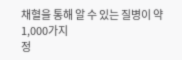채혈을 통해 알 수 있는 질병이 약 1,000가지
정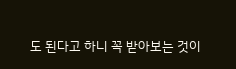도 된다고 하니 꼭 받아보는 것이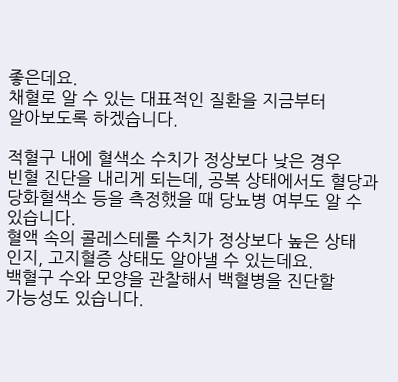좋은데요.
채혈로 알 수 있는 대표적인 질환을 지금부터
알아보도록 하겠습니다.

적혈구 내에 혈색소 수치가 정상보다 낮은 경우
빈혈 진단을 내리게 되는데, 공복 상태에서도 혈당과
당화혈색소 등을 측정했을 때 당뇨병 여부도 알 수
있습니다.
혈액 속의 콜레스테롤 수치가 정상보다 높은 상태
인지, 고지혈증 상태도 알아낼 수 있는데요.
백혈구 수와 모양을 관찰해서 백혈병을 진단할
가능성도 있습니다.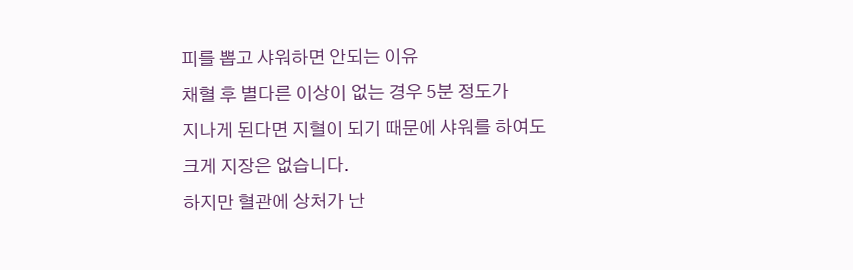피를 뽑고 샤워하면 안되는 이유
채혈 후 별다른 이상이 없는 경우 5분 정도가
지나게 된다면 지혈이 되기 때문에 샤워를 하여도
크게 지장은 없습니다.
하지만 혈관에 상처가 난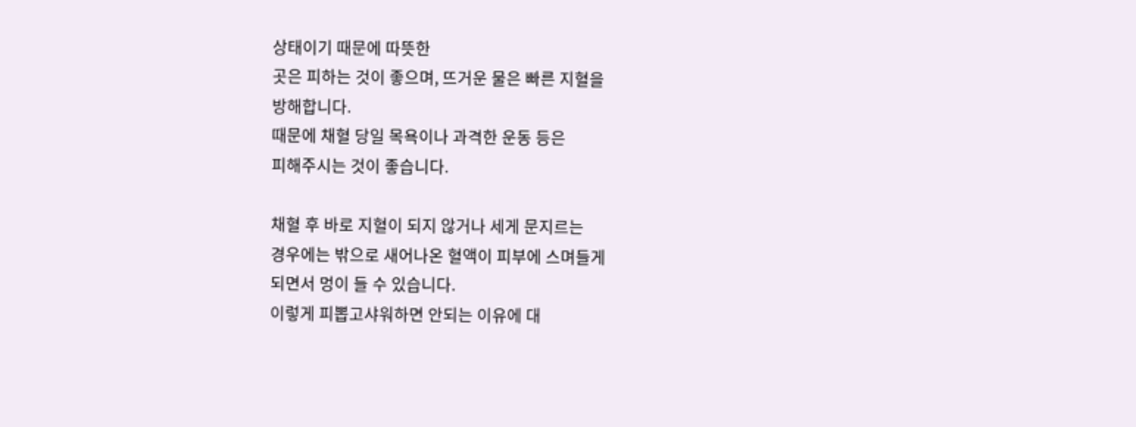상태이기 때문에 따뜻한
곳은 피하는 것이 좋으며, 뜨거운 물은 빠른 지혈을
방해합니다.
때문에 채혈 당일 목욕이나 과격한 운동 등은
피해주시는 것이 좋습니다.

채혈 후 바로 지혈이 되지 않거나 세게 문지르는
경우에는 밖으로 새어나온 혈액이 피부에 스며들게
되면서 멍이 들 수 있습니다.
이렇게 피뽑고샤워하면 안되는 이유에 대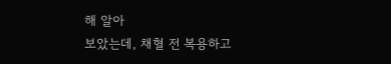해 알아
보았는데, 채혈 전 복용하고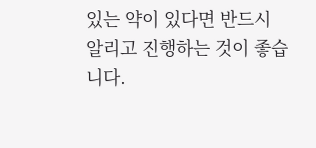있는 약이 있다면 반드시
알리고 진행하는 것이 좋습니다.